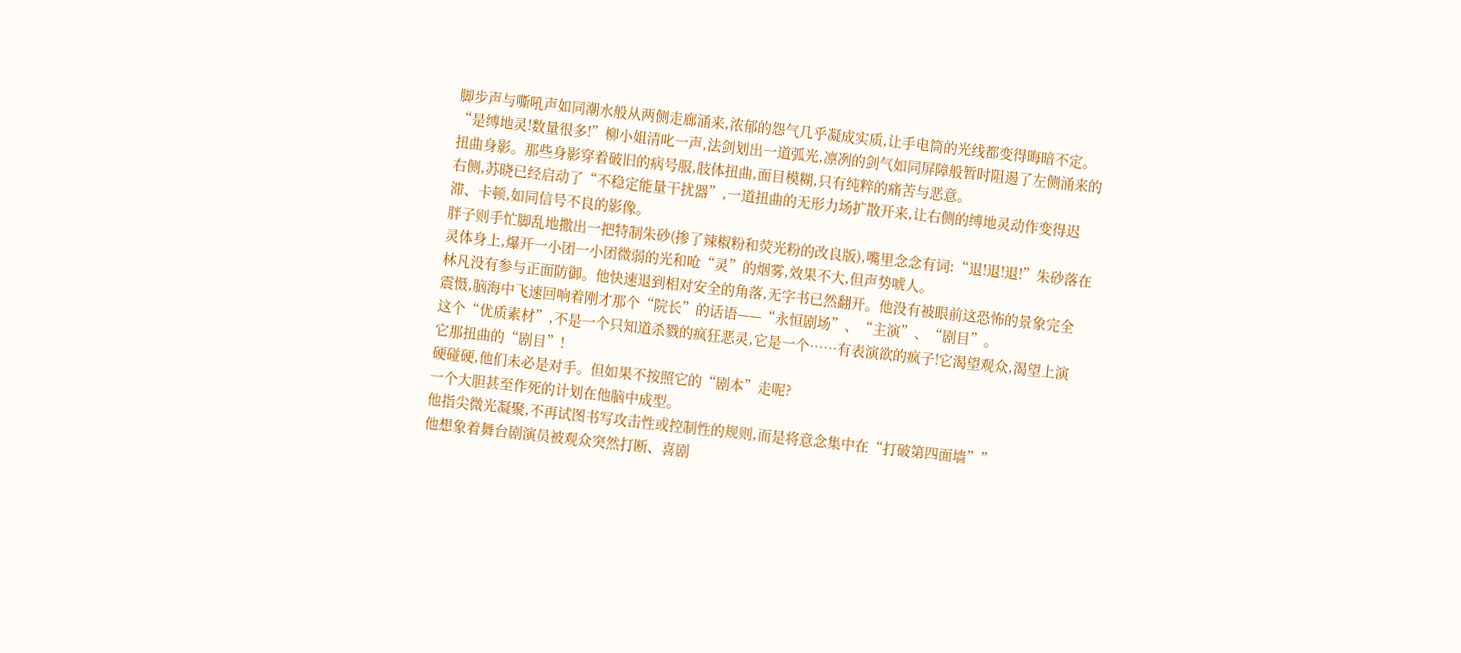脚步声与嘶吼声如同潮水般从两侧走廊涌来,浓郁的怨气几乎凝成实质,让手电筒的光线都变得晦暗不定。
“是缚地灵!数量很多!”柳小姐清叱一声,法剑划出一道弧光,凛冽的剑气如同屏障般暂时阻遏了左侧涌来的扭曲身影。那些身影穿着破旧的病号服,肢体扭曲,面目模糊,只有纯粹的痛苦与恶意。
右侧,苏晓已经启动了“不稳定能量干扰器”,一道扭曲的无形力场扩散开来,让右侧的缚地灵动作变得迟滞、卡顿,如同信号不良的影像。
胖子则手忙脚乱地撒出一把特制朱砂(掺了辣椒粉和荧光粉的改良版),嘴里念念有词:“退!退!退!”朱砂落在灵体身上,爆开一小团一小团微弱的光和呛“灵”的烟雾,效果不大,但声势唬人。
林凡没有参与正面防御。他快速退到相对安全的角落,无字书已然翻开。他没有被眼前这恐怖的景象完全震慑,脑海中飞速回响着刚才那个“院长”的话语——“永恒剧场”、“主演”、“剧目”。
这个“优质素材”,不是一个只知道杀戮的疯狂恶灵,它是一个……有表演欲的疯子!它渴望观众,渴望上演它那扭曲的“剧目”!
硬碰硬,他们未必是对手。但如果不按照它的“剧本”走呢?
一个大胆甚至作死的计划在他脑中成型。
他指尖微光凝聚,不再试图书写攻击性或控制性的规则,而是将意念集中在“打破第四面墙””
他想象着舞台剧演员被观众突然打断、喜剧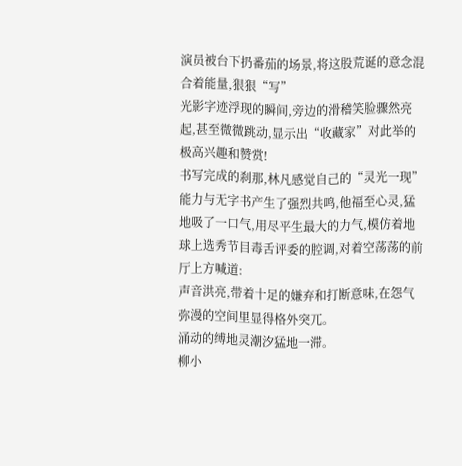演员被台下扔番茄的场景,将这股荒诞的意念混合着能量,狠狠“写”
光影字迹浮现的瞬间,旁边的滑稽笑脸骤然亮起,甚至微微跳动,显示出“收藏家”对此举的极高兴趣和赞赏!
书写完成的刹那,林凡感觉自己的“灵光一现”能力与无字书产生了强烈共鸣,他福至心灵,猛地吸了一口气,用尽平生最大的力气,模仿着地球上选秀节目毒舌评委的腔调,对着空荡荡的前厅上方喊道:
声音洪亮,带着十足的嫌弃和打断意味,在怨气弥漫的空间里显得格外突兀。
涌动的缚地灵潮汐猛地一滞。
柳小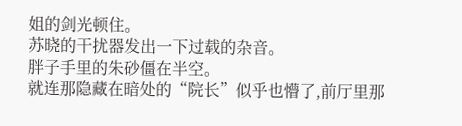姐的剑光顿住。
苏晓的干扰器发出一下过载的杂音。
胖子手里的朱砂僵在半空。
就连那隐藏在暗处的“院长”似乎也懵了,前厅里那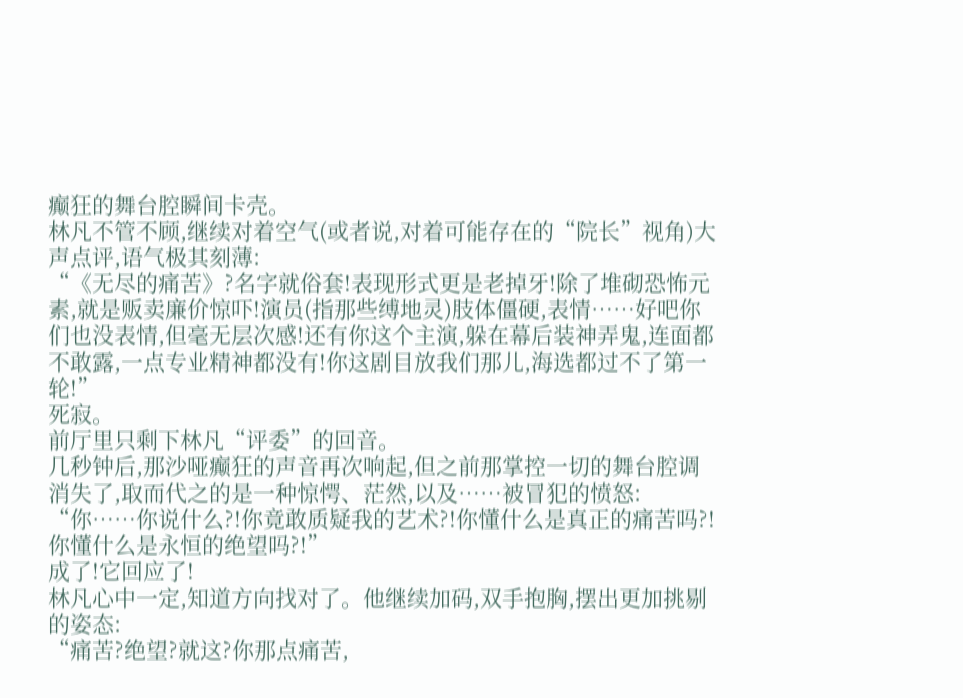癫狂的舞台腔瞬间卡壳。
林凡不管不顾,继续对着空气(或者说,对着可能存在的“院长”视角)大声点评,语气极其刻薄:
“《无尽的痛苦》?名字就俗套!表现形式更是老掉牙!除了堆砌恐怖元素,就是贩卖廉价惊吓!演员(指那些缚地灵)肢体僵硬,表情……好吧你们也没表情,但毫无层次感!还有你这个主演,躲在幕后装神弄鬼,连面都不敢露,一点专业精神都没有!你这剧目放我们那儿,海选都过不了第一轮!”
死寂。
前厅里只剩下林凡“评委”的回音。
几秒钟后,那沙哑癫狂的声音再次响起,但之前那掌控一切的舞台腔调消失了,取而代之的是一种惊愕、茫然,以及……被冒犯的愤怒:
“你……你说什么?!你竟敢质疑我的艺术?!你懂什么是真正的痛苦吗?!你懂什么是永恒的绝望吗?!”
成了!它回应了!
林凡心中一定,知道方向找对了。他继续加码,双手抱胸,摆出更加挑剔的姿态:
“痛苦?绝望?就这?你那点痛苦,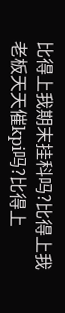比得上我期末挂科吗?比得上我老板天天催kpi吗?比得上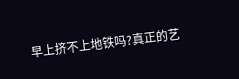早上挤不上地铁吗?真正的艺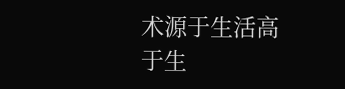术源于生活高于生